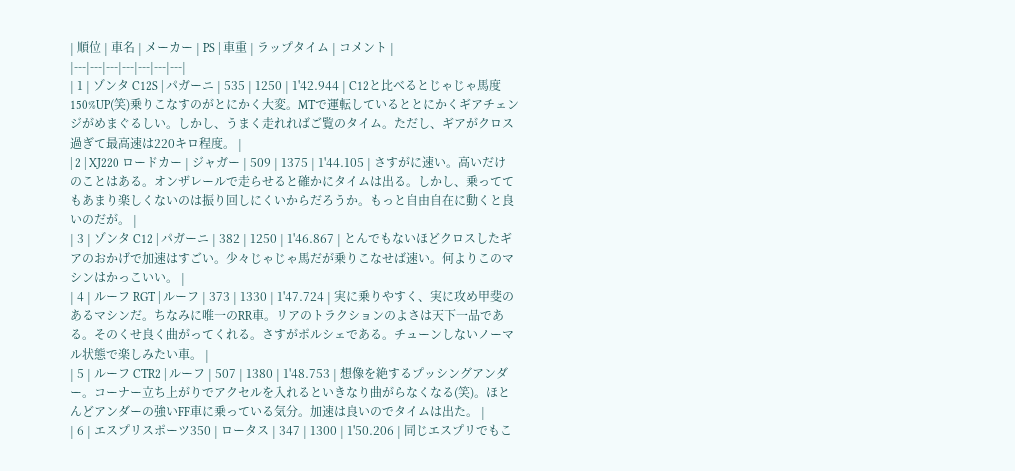| 順位 | 車名 | メーカー | PS | 車重 | ラップタイム | コメント |
|---|---|---|---|---|---|---|
| 1 | ゾンタ C12S | パガーニ | 535 | 1250 | 1'42.944 | C12と比べるとじゃじゃ馬度150%UP(笑)乗りこなすのがとにかく大変。MTで運転しているととにかくギアチェンジがめまぐるしい。しかし、うまく走れればご覧のタイム。ただし、ギアがクロス過ぎて最高速は220キロ程度。 |
| 2 | XJ220 ロードカー | ジャガー | 509 | 1375 | 1'44.105 | さすがに速い。高いだけのことはある。オンザレールで走らせると確かにタイムは出る。しかし、乗っててもあまり楽しくないのは振り回しにくいからだろうか。もっと自由自在に動くと良いのだが。 |
| 3 | ゾンタ C12 | パガーニ | 382 | 1250 | 1'46.867 | とんでもないほどクロスしたギアのおかげで加速はすごい。少々じゃじゃ馬だが乗りこなせば速い。何よりこのマシンはかっこいい。 |
| 4 | ルーフ RGT | ルーフ | 373 | 1330 | 1'47.724 | 実に乗りやすく、実に攻め甲斐のあるマシンだ。ちなみに唯一のRR車。リアのトラクションのよさは天下一品である。そのくせ良く曲がってくれる。さすがポルシェである。チューンしないノーマル状態で楽しみたい車。 |
| 5 | ルーフ CTR2 | ルーフ | 507 | 1380 | 1'48.753 | 想像を絶するプッシングアンダー。コーナー立ち上がりでアクセルを入れるといきなり曲がらなくなる(笑)。ほとんどアンダーの強いFF車に乗っている気分。加速は良いのでタイムは出た。 |
| 6 | エスプリスポーツ350 | ロータス | 347 | 1300 | 1'50.206 | 同じエスプリでもこ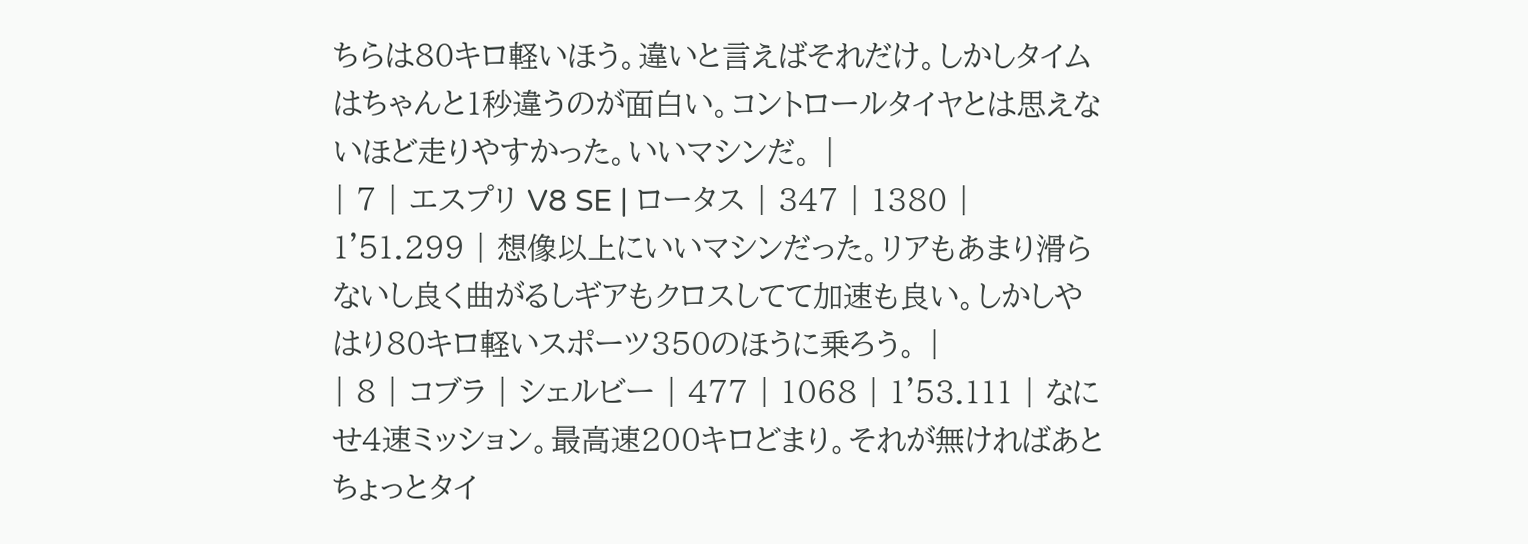ちらは80キロ軽いほう。違いと言えばそれだけ。しかしタイムはちゃんと1秒違うのが面白い。コントロールタイヤとは思えないほど走りやすかった。いいマシンだ。 |
| 7 | エスプリ V8 SE | ロータス | 347 | 1380 | 1'51.299 | 想像以上にいいマシンだった。リアもあまり滑らないし良く曲がるしギアもクロスしてて加速も良い。しかしやはり80キロ軽いスポーツ350のほうに乗ろう。 |
| 8 | コブラ | シェルビー | 477 | 1068 | 1'53.111 | なにせ4速ミッション。最高速200キロどまり。それが無ければあとちょっとタイ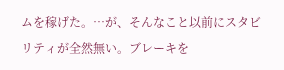ムを稼げた。…が、そんなこと以前にスタビリティが全然無い。ブレーキを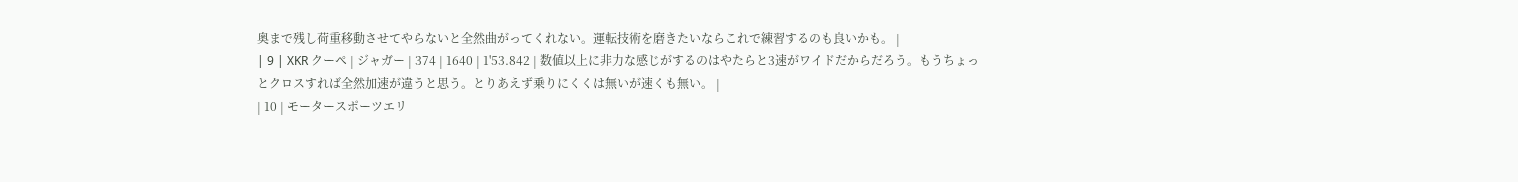奥まで残し荷重移動させてやらないと全然曲がってくれない。運転技術を磨きたいならこれで練習するのも良いかも。 |
| 9 | XKR クーペ | ジャガー | 374 | 1640 | 1'53.842 | 数値以上に非力な感じがするのはやたらと3速がワイドだからだろう。もうちょっとクロスすれば全然加速が違うと思う。とりあえず乗りにくくは無いが速くも無い。 |
| 10 | モータースポーツエリ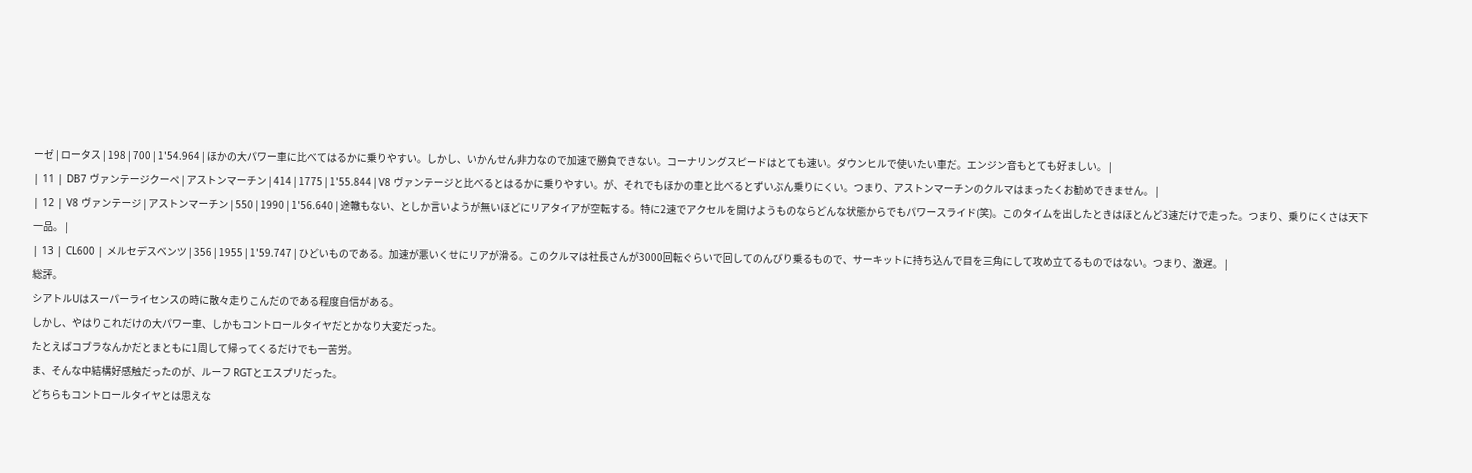ーゼ | ロータス | 198 | 700 | 1'54.964 | ほかの大パワー車に比べてはるかに乗りやすい。しかし、いかんせん非力なので加速で勝負できない。コーナリングスピードはとても速い。ダウンヒルで使いたい車だ。エンジン音もとても好ましい。 |
| 11 | DB7 ヴァンテージクーペ | アストンマーチン | 414 | 1775 | 1'55.844 | V8 ヴァンテージと比べるとはるかに乗りやすい。が、それでもほかの車と比べるとずいぶん乗りにくい。つまり、アストンマーチンのクルマはまったくお勧めできません。 |
| 12 | V8 ヴァンテージ | アストンマーチン | 550 | 1990 | 1'56.640 | 途轍もない、としか言いようが無いほどにリアタイアが空転する。特に2速でアクセルを開けようものならどんな状態からでもパワースライド(笑)。このタイムを出したときはほとんど3速だけで走った。つまり、乗りにくさは天下一品。 |
| 13 | CL600 | メルセデスベンツ | 356 | 1955 | 1'59.747 | ひどいものである。加速が悪いくせにリアが滑る。このクルマは社長さんが3000回転ぐらいで回してのんびり乗るもので、サーキットに持ち込んで目を三角にして攻め立てるものではない。つまり、激遅。 |
総評。
シアトルUはスーパーライセンスの時に散々走りこんだのである程度自信がある。
しかし、やはりこれだけの大パワー車、しかもコントロールタイヤだとかなり大変だった。
たとえばコブラなんかだとまともに1周して帰ってくるだけでも一苦労。
ま、そんな中結構好感触だったのが、ルーフ RGTとエスプリだった。
どちらもコントロールタイヤとは思えな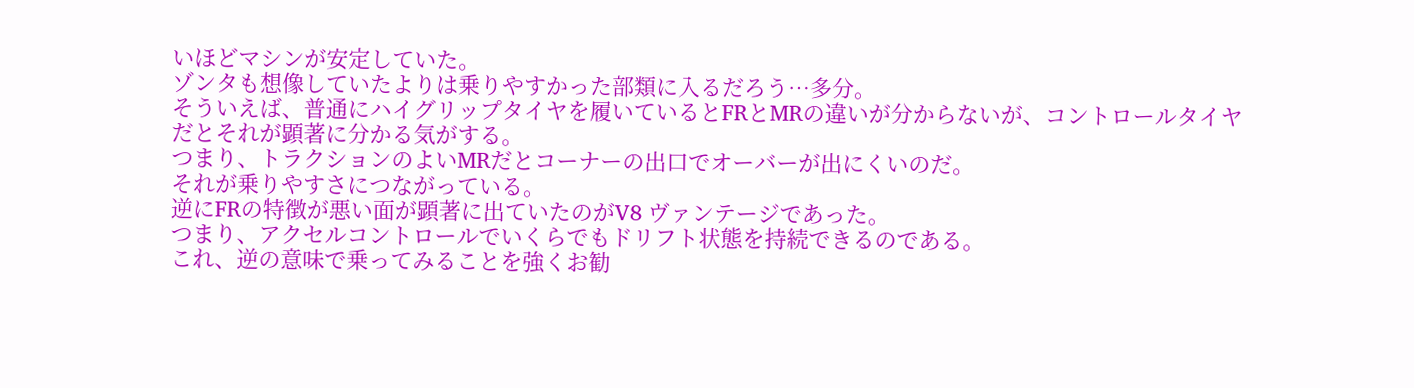いほどマシンが安定していた。
ゾンタも想像していたよりは乗りやすかった部類に入るだろう…多分。
そういえば、普通にハイグリップタイヤを履いているとFRとMRの違いが分からないが、コントロールタイヤだとそれが顕著に分かる気がする。
つまり、トラクションのよいMRだとコーナーの出口でオーバーが出にくいのだ。
それが乗りやすさにつながっている。
逆にFRの特徴が悪い面が顕著に出ていたのがV8 ヴァンテージであった。
つまり、アクセルコントロールでいくらでもドリフト状態を持続できるのである。
これ、逆の意味で乗ってみることを強くお勧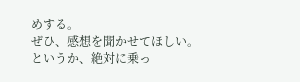めする。
ぜひ、感想を聞かせてほしい。
というか、絶対に乗っ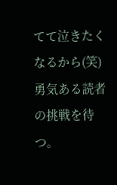てて泣きたくなるから(笑)
勇気ある読者の挑戦を待つ。